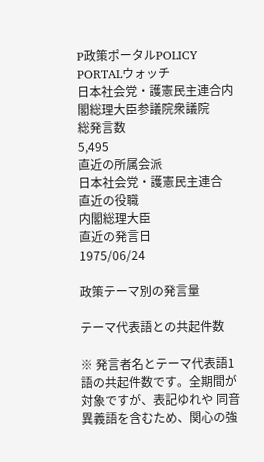P政策ポータルPOLICY PORTALウォッチ
日本社会党・護憲民主連合内閣総理大臣参議院衆議院
総発言数
5,495
直近の所属会派
日本社会党・護憲民主連合
直近の役職
内閣総理大臣
直近の発言日
1975/06/24

政策テーマ別の発言量

テーマ代表語との共起件数

※ 発言者名とテーマ代表語1語の共起件数です。全期間が対象ですが、表記ゆれや 同音異義語を含むため、関心の強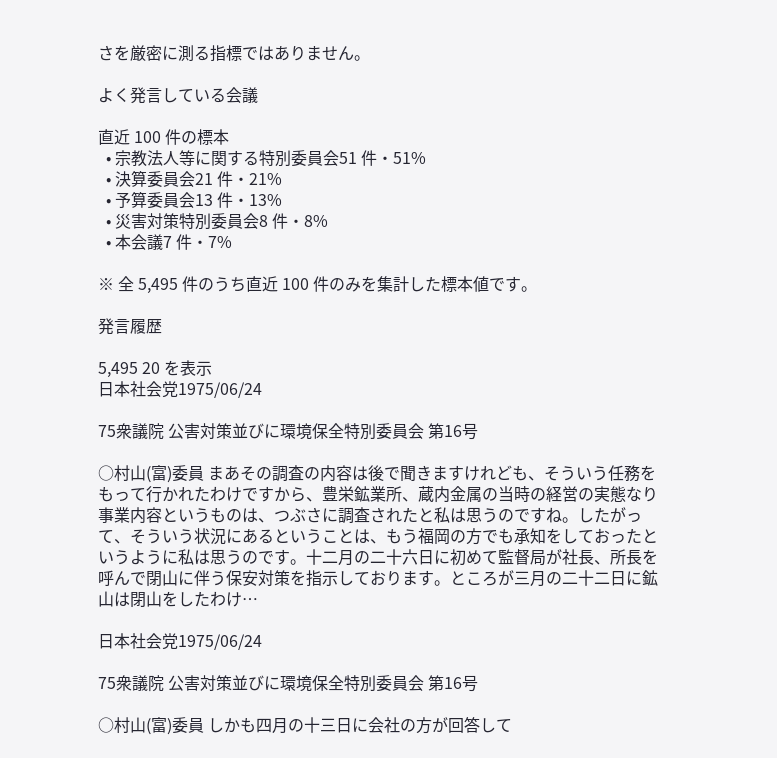さを厳密に測る指標ではありません。

よく発言している会議

直近 100 件の標本
  • 宗教法人等に関する特別委員会51 件・51%
  • 決算委員会21 件・21%
  • 予算委員会13 件・13%
  • 災害対策特別委員会8 件・8%
  • 本会議7 件・7%

※ 全 5,495 件のうち直近 100 件のみを集計した標本値です。

発言履歴

5,495 20 を表示
日本社会党1975/06/24

75衆議院 公害対策並びに環境保全特別委員会 第16号

○村山(富)委員 まあその調査の内容は後で聞きますけれども、そういう任務をもって行かれたわけですから、豊栄鉱業所、蔵内金属の当時の経営の実態なり事業内容というものは、つぶさに調査されたと私は思うのですね。したがって、そういう状況にあるということは、もう福岡の方でも承知をしておったというように私は思うのです。十二月の二十六日に初めて監督局が社長、所長を呼んで閉山に伴う保安対策を指示しております。ところが三月の二十二日に鉱山は閉山をしたわけ…

日本社会党1975/06/24

75衆議院 公害対策並びに環境保全特別委員会 第16号

○村山(富)委員 しかも四月の十三日に会社の方が回答して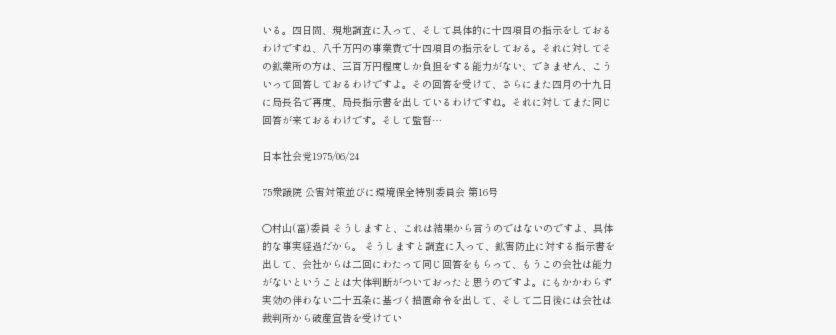いる。四日間、現地調査に入って、そして具体的に十四項目の指示をしておるわけですね、八千万円の事業費で十四項目の指示をしておる。それに対してその鉱業所の方は、三百万円程度しか負担をする能力がない、できません、こういって回答しておるわけですよ。その回答を受けて、さらにまた四月の十九日に局長名で再度、局長指示書を出しているわけですね。それに対してまた同じ回答が来ておるわけです。そして監督…

日本社会党1975/06/24

75衆議院 公害対策並びに環境保全特別委員会 第16号

○村山(富)委員 そうしますと、これは結果から言うのではないのですよ、具体的な事実経過だから。 そうしますと調査に入って、鉱害防止に対する指示書を出して、会社からは二回にわたって同じ回答をもらって、もうこの会社は能力がないということは大体判断がついておったと思うのですよ。にもかかわらず実効の伴わない二十五条に基づく措置命令を出して、そして二日後には会社は裁判所から破産宣告を受けてい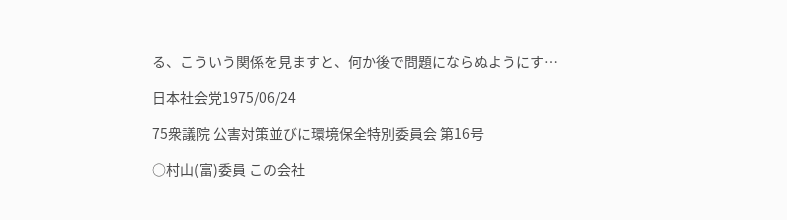る、こういう関係を見ますと、何か後で問題にならぬようにす…

日本社会党1975/06/24

75衆議院 公害対策並びに環境保全特別委員会 第16号

○村山(富)委員 この会社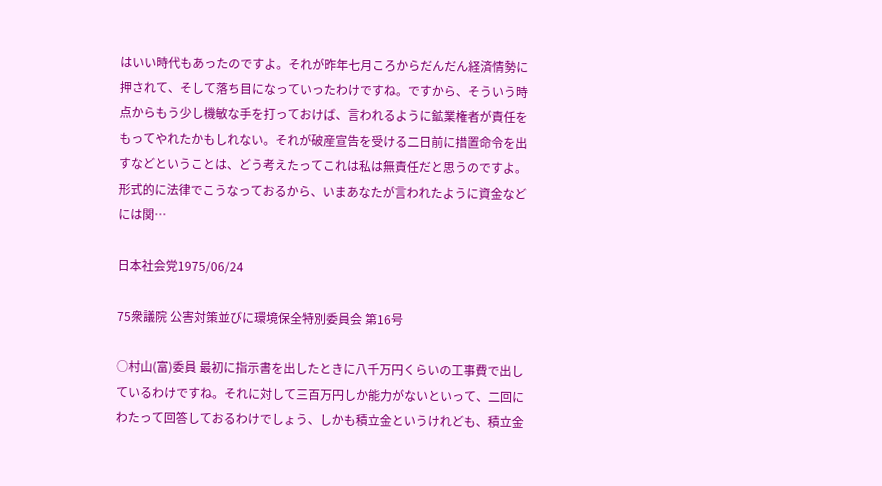はいい時代もあったのですよ。それが昨年七月ころからだんだん経済情勢に押されて、そして落ち目になっていったわけですね。ですから、そういう時点からもう少し機敏な手を打っておけば、言われるように鉱業権者が責任をもってやれたかもしれない。それが破産宣告を受ける二日前に措置命令を出すなどということは、どう考えたってこれは私は無責任だと思うのですよ。形式的に法律でこうなっておるから、いまあなたが言われたように資金などには関…

日本社会党1975/06/24

75衆議院 公害対策並びに環境保全特別委員会 第16号

○村山(富)委員 最初に指示書を出したときに八千万円くらいの工事費で出しているわけですね。それに対して三百万円しか能力がないといって、二回にわたって回答しておるわけでしょう、しかも積立金というけれども、積立金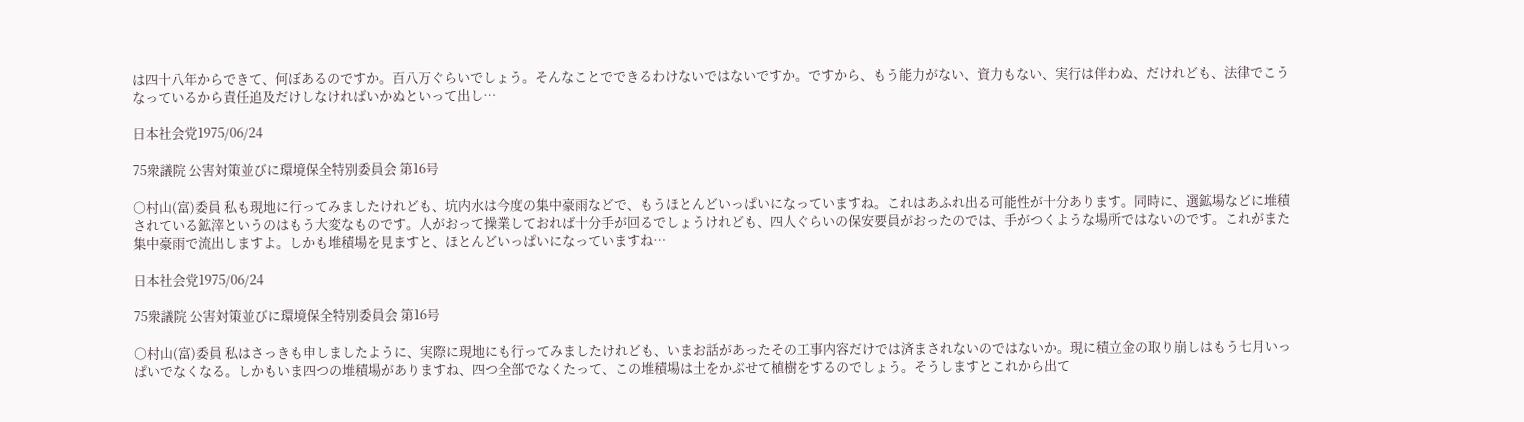は四十八年からできて、何ぼあるのですか。百八万ぐらいでしょう。そんなことでできるわけないではないですか。ですから、もう能力がない、資力もない、実行は伴わぬ、だけれども、法律でこうなっているから責任追及だけしなければいかぬといって出し…

日本社会党1975/06/24

75衆議院 公害対策並びに環境保全特別委員会 第16号

○村山(富)委員 私も現地に行ってみましたけれども、坑内水は今度の集中豪雨などで、もうほとんどいっぱいになっていますね。これはあふれ出る可能性が十分あります。同時に、選鉱場などに堆積されている鉱滓というのはもう大変なものです。人がおって操業しておれば十分手が回るでしょうけれども、四人ぐらいの保安要員がおったのでは、手がつくような場所ではないのです。これがまた集中豪雨で流出しますよ。しかも堆積場を見ますと、ほとんどいっぱいになっていますね…

日本社会党1975/06/24

75衆議院 公害対策並びに環境保全特別委員会 第16号

○村山(富)委員 私はさっきも申しましたように、実際に現地にも行ってみましたけれども、いまお話があったその工事内容だけでは済まされないのではないか。現に積立金の取り崩しはもう七月いっぱいでなくなる。しかもいま四つの堆積場がありますね、四つ全部でなくたって、この堆積場は土をかぶせて植樹をするのでしょう。そうしますとこれから出て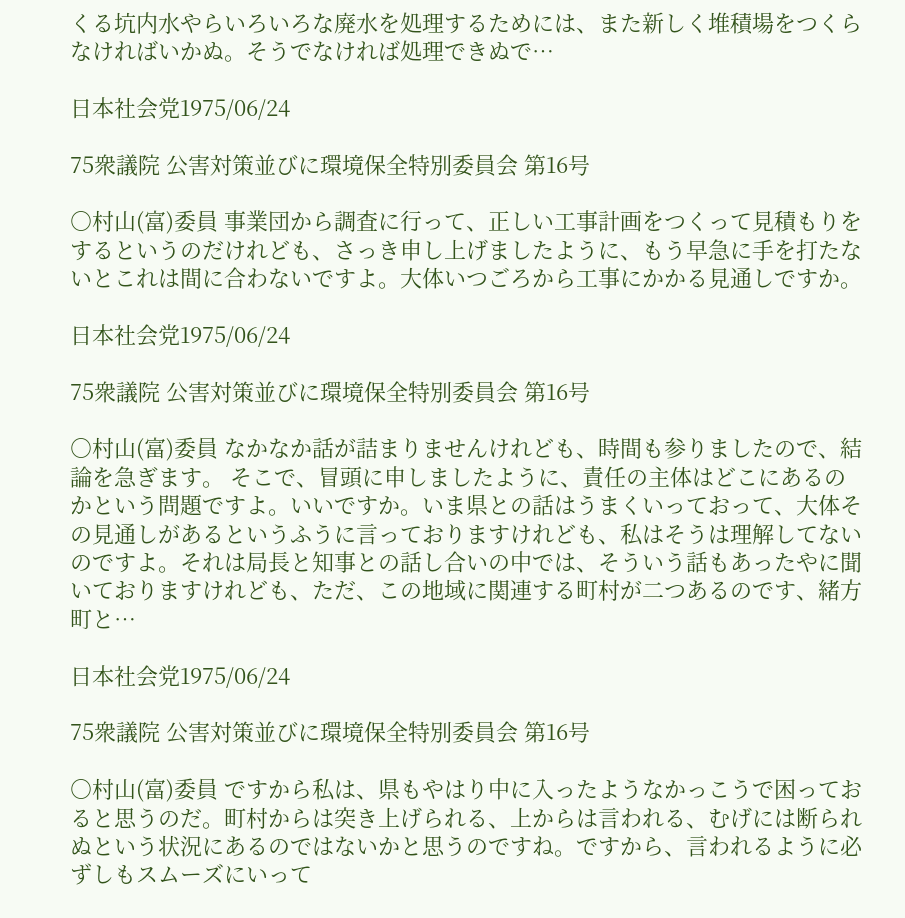くる坑内水やらいろいろな廃水を処理するためには、また新しく堆積場をつくらなければいかぬ。そうでなければ処理できぬで…

日本社会党1975/06/24

75衆議院 公害対策並びに環境保全特別委員会 第16号

○村山(富)委員 事業団から調査に行って、正しい工事計画をつくって見積もりをするというのだけれども、さっき申し上げましたように、もう早急に手を打たないとこれは間に合わないですよ。大体いつごろから工事にかかる見通しですか。

日本社会党1975/06/24

75衆議院 公害対策並びに環境保全特別委員会 第16号

○村山(富)委員 なかなか話が詰まりませんけれども、時間も参りましたので、結論を急ぎます。 そこで、冒頭に申しましたように、責任の主体はどこにあるのかという問題ですよ。いいですか。いま県との話はうまくいっておって、大体その見通しがあるというふうに言っておりますけれども、私はそうは理解してないのですよ。それは局長と知事との話し合いの中では、そういう話もあったやに聞いておりますけれども、ただ、この地域に関連する町村が二つあるのです、緒方町と…

日本社会党1975/06/24

75衆議院 公害対策並びに環境保全特別委員会 第16号

○村山(富)委員 ですから私は、県もやはり中に入ったようなかっこうで困っておると思うのだ。町村からは突き上げられる、上からは言われる、むげには断られぬという状況にあるのではないかと思うのですね。ですから、言われるように必ずしもスムーズにいって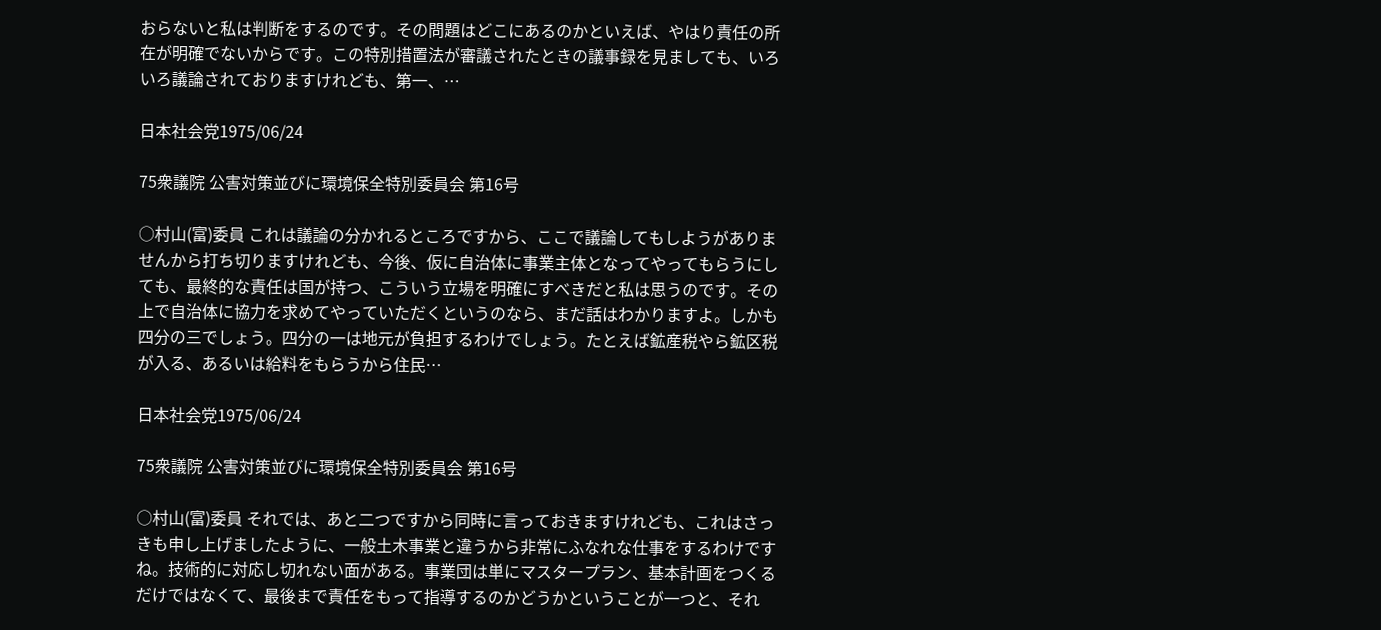おらないと私は判断をするのです。その問題はどこにあるのかといえば、やはり責任の所在が明確でないからです。この特別措置法が審議されたときの議事録を見ましても、いろいろ議論されておりますけれども、第一、…

日本社会党1975/06/24

75衆議院 公害対策並びに環境保全特別委員会 第16号

○村山(富)委員 これは議論の分かれるところですから、ここで議論してもしようがありませんから打ち切りますけれども、今後、仮に自治体に事業主体となってやってもらうにしても、最終的な責任は国が持つ、こういう立場を明確にすべきだと私は思うのです。その上で自治体に協力を求めてやっていただくというのなら、まだ話はわかりますよ。しかも四分の三でしょう。四分の一は地元が負担するわけでしょう。たとえば鉱産税やら鉱区税が入る、あるいは給料をもらうから住民…

日本社会党1975/06/24

75衆議院 公害対策並びに環境保全特別委員会 第16号

○村山(富)委員 それでは、あと二つですから同時に言っておきますけれども、これはさっきも申し上げましたように、一般土木事業と違うから非常にふなれな仕事をするわけですね。技術的に対応し切れない面がある。事業団は単にマスタープラン、基本計画をつくるだけではなくて、最後まで責任をもって指導するのかどうかということが一つと、それ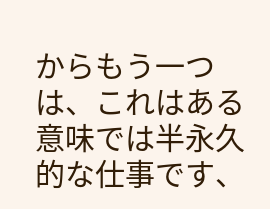からもう一つは、これはある意味では半永久的な仕事です、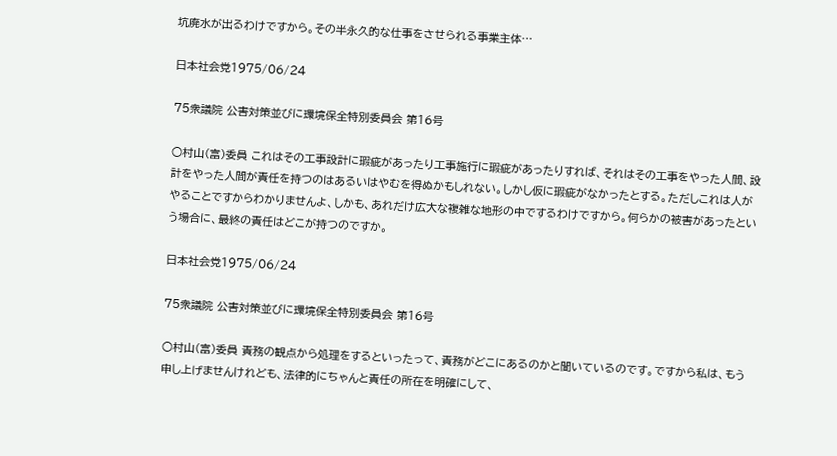坑廃水が出るわけですから。その半永久的な仕事をさせられる事業主体…

日本社会党1975/06/24

75衆議院 公害対策並びに環境保全特別委員会 第16号

○村山(富)委員 これはその工事設計に瑕疵があったり工事施行に瑕疵があったりすれば、それはその工事をやった人間、設計をやった人間が責任を持つのはあるいはやむを得ぬかもしれない。しかし仮に瑕疵がなかったとする。ただしこれは人がやることですからわかりませんよ、しかも、あれだけ広大な複雑な地形の中でするわけですから。何らかの被害があったという場合に、最終の責任はどこが持つのですか。

日本社会党1975/06/24

75衆議院 公害対策並びに環境保全特別委員会 第16号

○村山(富)委員 責務の観点から処理をするといったって、責務がどこにあるのかと聞いているのです。ですから私は、もう申し上げませんけれども、法律的にちゃんと責任の所在を明確にして、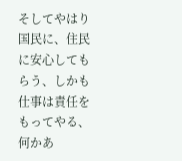そしてやはり国民に、住民に安心してもらう、しかも仕事は責任をもってやる、何かあ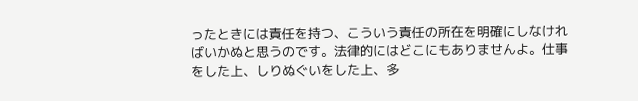ったときには責任を持つ、こういう責任の所在を明確にしなければいかぬと思うのです。法律的にはどこにもありませんよ。仕事をした上、しりぬぐいをした上、多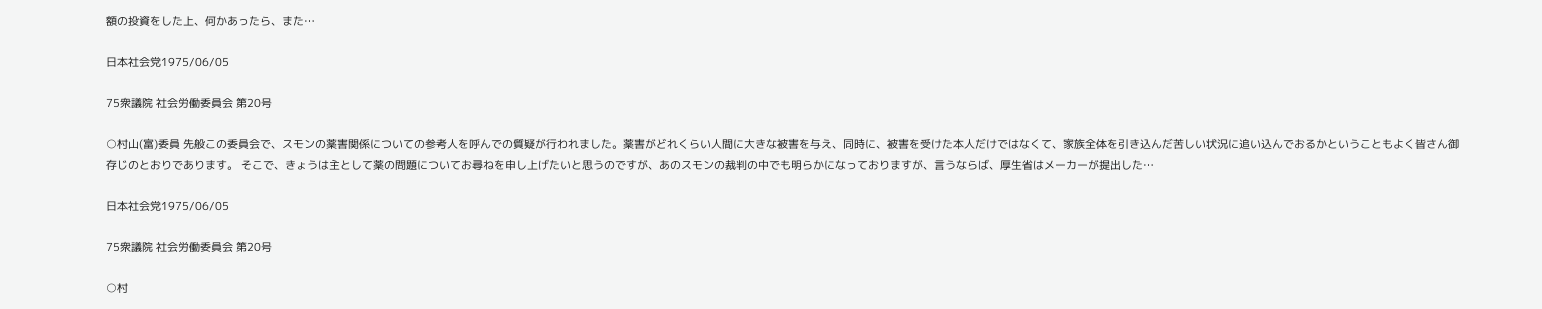額の投資をした上、何かあったら、また…

日本社会党1975/06/05

75衆議院 社会労働委員会 第20号

○村山(富)委員 先般この委員会で、スモンの薬害関係についての参考人を呼んでの質疑が行われました。薬害がどれくらい人間に大きな被害を与え、同時に、被害を受けた本人だけではなくて、家族全体を引き込んだ苦しい状況に追い込んでおるかということもよく皆さん御存じのとおりであります。 そこで、きょうは主として薬の問題についてお尋ねを申し上げたいと思うのですが、あのスモンの裁判の中でも明らかになっておりますが、言うならば、厚生省はメーカーが提出した…

日本社会党1975/06/05

75衆議院 社会労働委員会 第20号

○村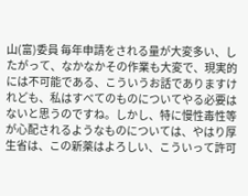山(富)委員 毎年申請をされる量が大変多い、したがって、なかなかその作業も大変で、現実的には不可能である、こういうお話でありますけれども、私はすべてのものについてやる必要はないと思うのですね。しかし、特に慢性毒性等が心配されるようなものについては、やはり厚生省は、この新薬はよろしい、こういって許可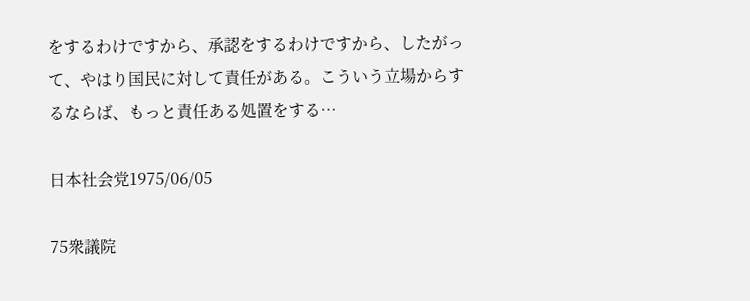をするわけですから、承認をするわけですから、したがって、やはり国民に対して責任がある。こういう立場からするならば、もっと責任ある処置をする…

日本社会党1975/06/05

75衆議院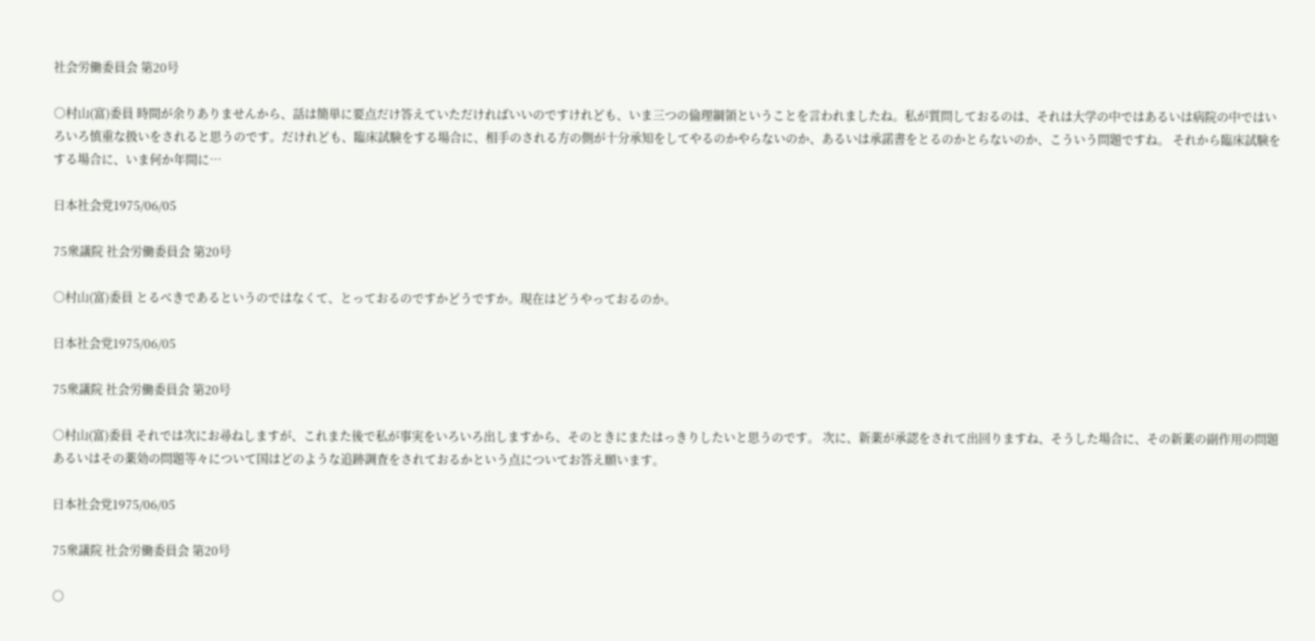社会労働委員会 第20号

○村山(富)委員 時間が余りありませんから、話は簡単に要点だけ答えていただければいいのですけれども、いま三つの倫理綱領ということを言われましたね。私が質問しておるのは、それは大学の中ではあるいは病院の中ではいろいろ慎重な扱いをされると思うのです。だけれども、臨床試験をする場合に、相手のされる方の側が十分承知をしてやるのかやらないのか、あるいは承諾書をとるのかとらないのか、こういう問題ですね。 それから臨床試験をする場合に、いま何か年間に…

日本社会党1975/06/05

75衆議院 社会労働委員会 第20号

○村山(富)委員 とるべきであるというのではなくて、とっておるのですかどうですか。現在はどうやっておるのか。

日本社会党1975/06/05

75衆議院 社会労働委員会 第20号

○村山(富)委員 それでは次にお尋ねしますが、これまた後で私が事実をいろいろ出しますから、そのときにまたはっきりしたいと思うのです。 次に、新薬が承認をされて出回りますね、そうした場合に、その新薬の副作用の問題あるいはその薬効の問題等々について国はどのような追跡調査をされておるかという点についてお答え願います。

日本社会党1975/06/05

75衆議院 社会労働委員会 第20号

○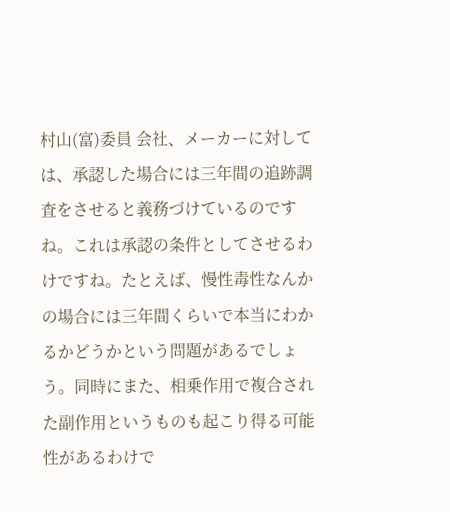村山(富)委員 会社、メーカーに対しては、承認した場合には三年間の追跡調査をさせると義務づけているのですね。これは承認の条件としてさせるわけですね。たとえば、慢性毒性なんかの場合には三年間くらいで本当にわかるかどうかという問題があるでしょう。同時にまた、相乗作用で複合された副作用というものも起こり得る可能性があるわけで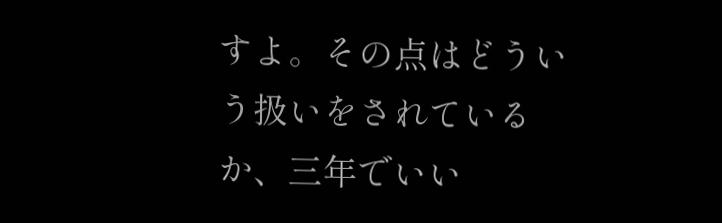すよ。その点はどういう扱いをされているか、三年でいい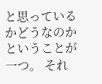と思っているかどうなのかということが一つ。 それ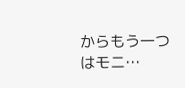からもう一つはモニ…